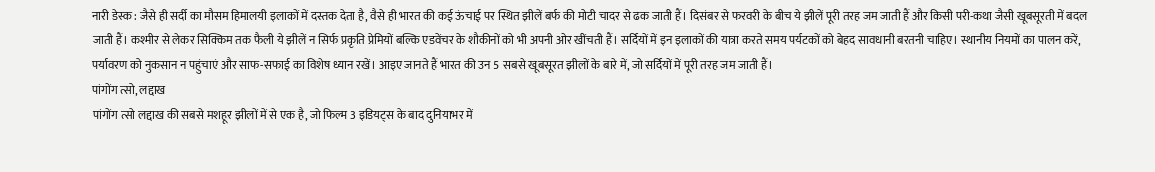नारी डेस्क : जैसे ही सर्दी का मौसम हिमालयी इलाकों में दस्तक देता है, वैसे ही भारत की कई ऊंचाई पर स्थित झीलें बर्फ की मोटी चादर से ढक जाती हैं। दिसंबर से फरवरी के बीच ये झीलें पूरी तरह जम जाती हैं और किसी परी-कथा जैसी खूबसूरती में बदल जाती हैं। कश्मीर से लेकर सिक्किम तक फैली ये झीलें न सिर्फ प्रकृति प्रेमियों बल्कि एडवेंचर के शौकीनों को भी अपनी ओर खींचती हैं। सर्दियों में इन इलाकों की यात्रा करते समय पर्यटकों को बेहद सावधानी बरतनी चाहिए। स्थानीय नियमों का पालन करें, पर्यावरण को नुकसान न पहुंचाएं और साफ-सफाई का विशेष ध्यान रखें। आइए जानते हैं भारत की उन 5 सबसे खूबसूरत झीलों के बारे में, जो सर्दियों में पूरी तरह जम जाती हैं।
पांगोंग त्सो, लद्दाख
पांगोंग त्सो लद्दाख की सबसे मशहूर झीलों में से एक है, जो फिल्म 3 इडियट्स के बाद दुनियाभर में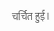चर्चित हुई।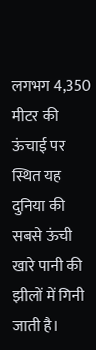लगभग 4,350 मीटर की ऊंचाई पर स्थित यह दुनिया की सबसे ऊंची खारे पानी की झीलों में गिनी जाती है।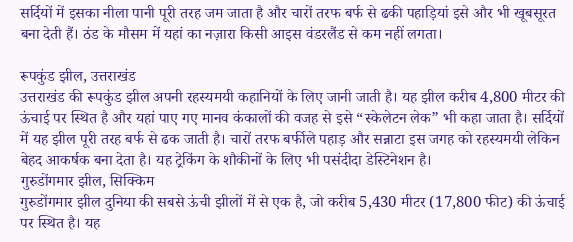सर्दियों में इसका नीला पानी पूरी तरह जम जाता है और चारों तरफ बर्फ से ढकी पहाड़ियां इसे और भी खूबसूरत बना देती हैं। ठंड के मौसम में यहां का नज़ारा किसी आइस वंडरलैंड से कम नहीं लगता।

रूपकुंड झील, उत्तराखंड
उत्तराखंड की रूपकुंड झील अपनी रहस्यमयी कहानियों के लिए जानी जाती है। यह झील करीब 4,800 मीटर की ऊंचाई पर स्थित है और यहां पाए गए मानव कंकालों की वजह से इसे “स्केलेटन लेक” भी कहा जाता है। सर्दियों में यह झील पूरी तरह बर्फ से ढक जाती है। चारों तरफ बर्फीले पहाड़ और सन्नाटा इस जगह को रहस्यमयी लेकिन बेहद आकर्षक बना देता है। यह ट्रेकिंग के शौकीनों के लिए भी पसंदीदा डेस्टिनेशन है।
गुरुडोंगमार झील, सिक्किम
गुरुडोंगमार झील दुनिया की सबसे ऊंची झीलों में से एक है, जो करीब 5,430 मीटर (17,800 फीट) की ऊंचाई पर स्थित है। यह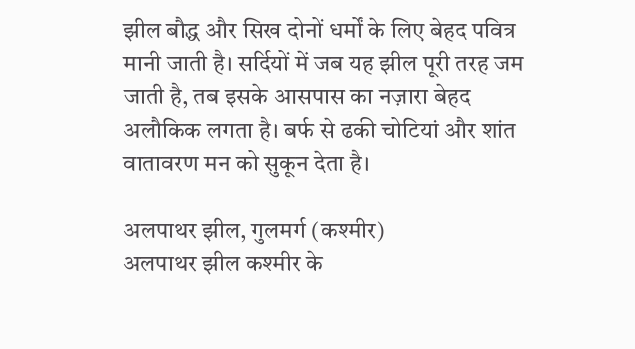झील बौद्ध और सिख दोनों धर्मों के लिए बेहद पवित्र मानी जाती है। सर्दियों में जब यह झील पूरी तरह जम जाती है, तब इसके आसपास का नज़ारा बेहद अलौकिक लगता है। बर्फ से ढकी चोटियां और शांत वातावरण मन को सुकून देता है।

अलपाथर झील, गुलमर्ग (कश्मीर)
अलपाथर झील कश्मीर के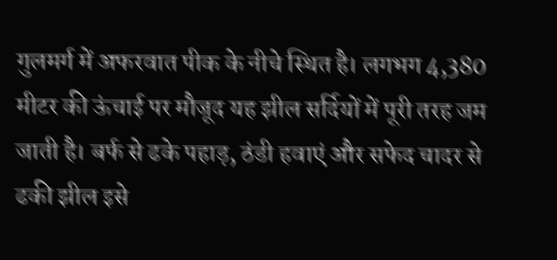गुलमर्ग में अफरवात पीक के नीचे स्थित है। लगभग 4,380 मीटर की ऊंचाई पर मौजूद यह झील सर्दियों में पूरी तरह जम जाती है। बर्फ से ढके पहाड़, ठंडी हवाएं और सफेद चादर से ढकी झील इसे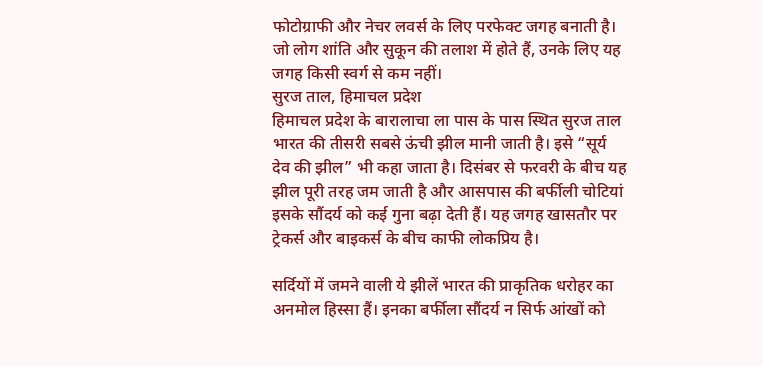फोटोग्राफी और नेचर लवर्स के लिए परफेक्ट जगह बनाती है। जो लोग शांति और सुकून की तलाश में होते हैं, उनके लिए यह जगह किसी स्वर्ग से कम नहीं।
सुरज ताल, हिमाचल प्रदेश
हिमाचल प्रदेश के बारालाचा ला पास के पास स्थित सुरज ताल भारत की तीसरी सबसे ऊंची झील मानी जाती है। इसे “सूर्य देव की झील” भी कहा जाता है। दिसंबर से फरवरी के बीच यह झील पूरी तरह जम जाती है और आसपास की बर्फीली चोटियां इसके सौंदर्य को कई गुना बढ़ा देती हैं। यह जगह खासतौर पर ट्रेकर्स और बाइकर्स के बीच काफी लोकप्रिय है।

सर्दियों में जमने वाली ये झीलें भारत की प्राकृतिक धरोहर का अनमोल हिस्सा हैं। इनका बर्फीला सौंदर्य न सिर्फ आंखों को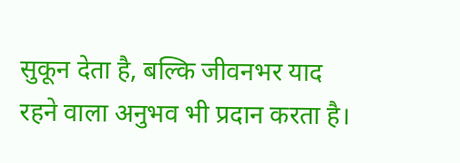सुकून देता है, बल्कि जीवनभर याद रहने वाला अनुभव भी प्रदान करता है।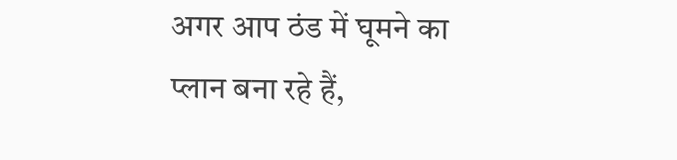अगर आप ठंड में घूमने का प्लान बना रहे हैं,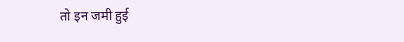तो इन जमी हुई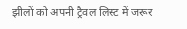झीलों को अपनी ट्रैवल लिस्ट में जरूर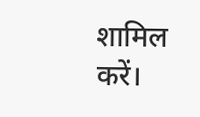शामिल करें।